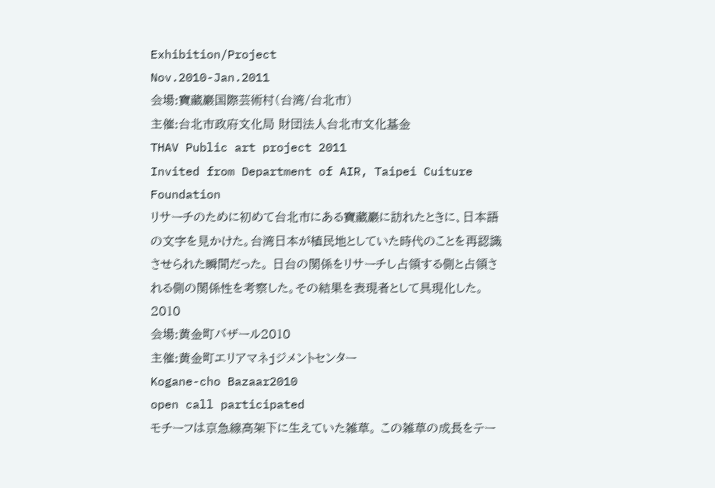Exhibition/Project
Nov.2010-Jan.2011
会場:寶藏巖国際芸術村(台湾/台北市)
主催:台北市政府文化局 財団法人台北市文化基金
THAV Public art project 2011
Invited from Department of AIR, Taipei Cuiture Foundation
リサーチのために初めて台北市にある寶藏巖に訪れたときに、日本語の文字を見かけた。台湾日本が植民地としていた時代のことを再認識させられた瞬間だった。 日台の関係をリサーチし占領する側と占領される側の関係性を考察した。その結果を表現者として具現化した。
2010
会場:黄金町バザール2010
主催:黄金町エリアマネjジメントセンター
Kogane-cho Bazaar2010
open call participated
モチーフは京急線高架下に生えていた雑草。 この雑草の成長をテー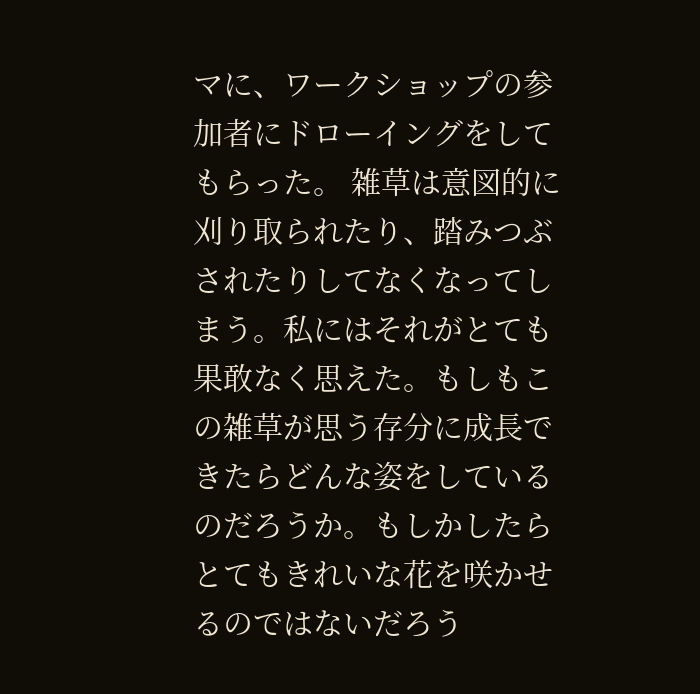マに、ワークショップの参加者にドローイングをしてもらった。 雑草は意図的に刈り取られたり、踏みつぶされたりしてなくなってしまう。私にはそれがとても果敢なく思えた。もしもこの雑草が思う存分に成長できたらどんな姿をしているのだろうか。もしかしたらとてもきれいな花を咲かせるのではないだろう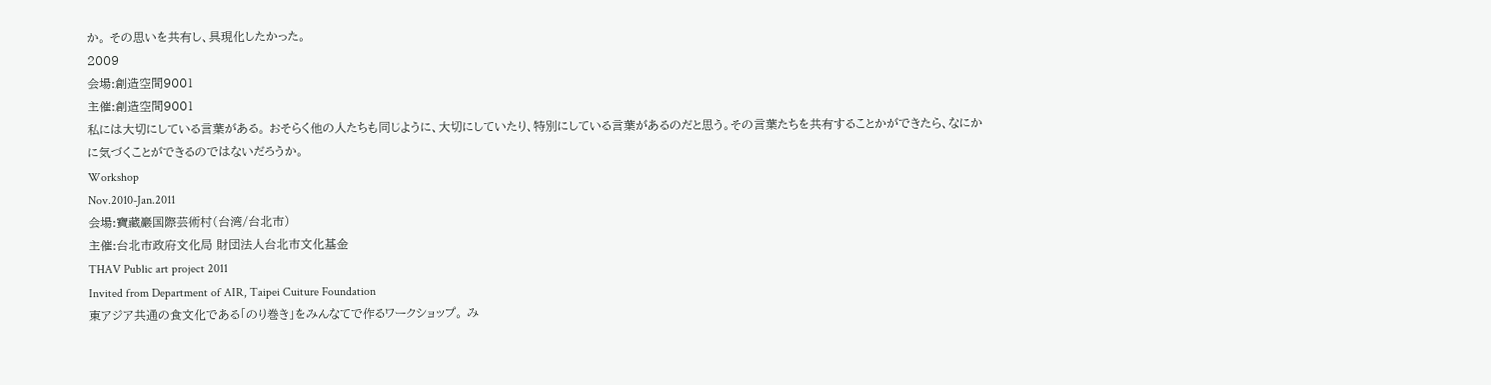か。 その思いを共有し、具現化したかった。
2009
会場:創造空間9001
主催:創造空間9001
私には大切にしている言葉がある。 おそらく他の人たちも同じように、大切にしていたり、特別にしている言葉があるのだと思う。その言葉たちを共有することかができたら、なにかに気づくことができるのではないだろうか。
Workshop
Nov.2010-Jan.2011
会場:寶藏巖国際芸術村(台湾/台北市)
主催:台北市政府文化局 財団法人台北市文化基金
THAV Public art project 2011
Invited from Department of AIR, Taipei Cuiture Foundation
東アジア共通の食文化である「のり巻き」をみんなてで作るワークショップ。 み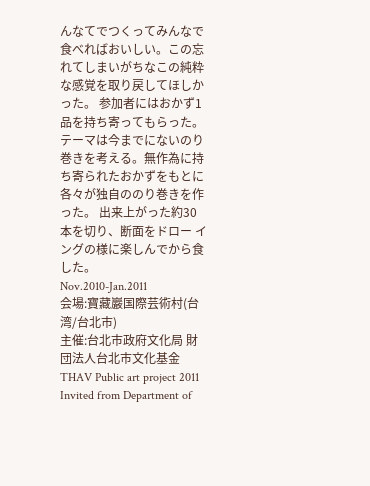んなてでつくってみんなで食べればおいしい。この忘れてしまいがちなこの純粋な感覚を取り戻してほしかった。 参加者にはおかず1品を持ち寄ってもらった。テーマは今までにないのり巻きを考える。無作為に持ち寄られたおかずをもとに各々が独自ののり巻きを作った。 出来上がった約30本を切り、断面をドロー イングの様に楽しんでから食した。
Nov.2010-Jan.2011
会場:寶藏巖国際芸術村(台湾/台北市)
主催:台北市政府文化局 財団法人台北市文化基金
THAV Public art project 2011
Invited from Department of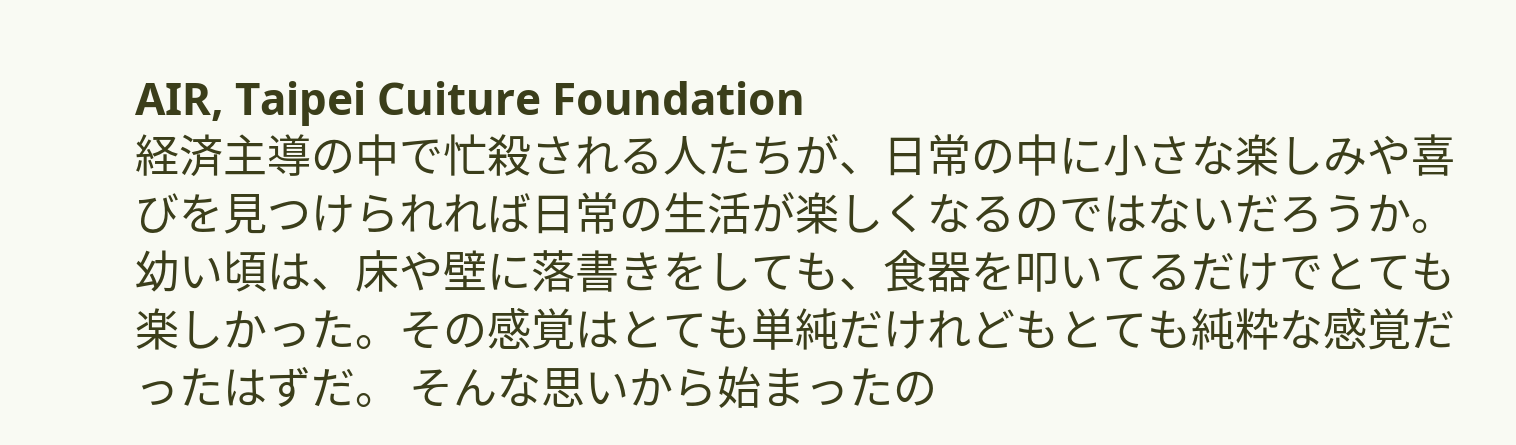AIR, Taipei Cuiture Foundation
経済主導の中で忙殺される人たちが、日常の中に小さな楽しみや喜びを見つけられれば日常の生活が楽しくなるのではないだろうか。 幼い頃は、床や壁に落書きをしても、食器を叩いてるだけでとても楽しかった。その感覚はとても単純だけれどもとても純粋な感覚だったはずだ。 そんな思いから始まったの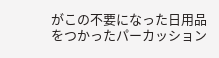がこの不要になった日用品をつかったパーカッション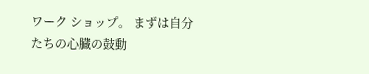ワーク ショップ。 まずは自分たちの心臓の鼓動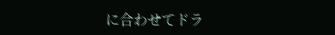に合わせてドラ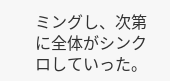ミングし、次第に全体がシンクロしていった。